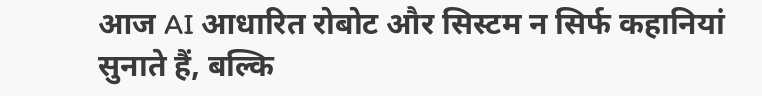आज AI आधारित रोबोट और सिस्टम न सिर्फ कहानियां सुनाते हैं, बल्कि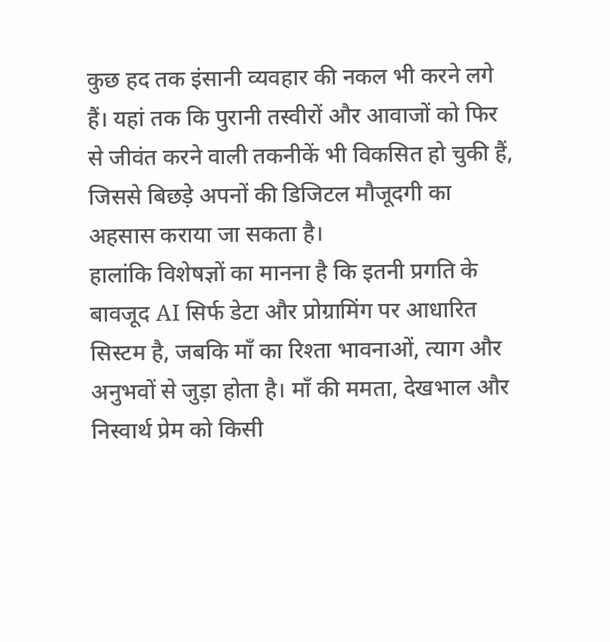कुछ हद तक इंसानी व्यवहार की नकल भी करने लगे हैं। यहां तक कि पुरानी तस्वीरों और आवाजों को फिर से जीवंत करने वाली तकनीकें भी विकसित हो चुकी हैं, जिससे बिछड़े अपनों की डिजिटल मौजूदगी का अहसास कराया जा सकता है।
हालांकि विशेषज्ञों का मानना है कि इतनी प्रगति के बावजूद AI सिर्फ डेटा और प्रोग्रामिंग पर आधारित सिस्टम है, जबकि माँ का रिश्ता भावनाओं, त्याग और अनुभवों से जुड़ा होता है। माँ की ममता, देखभाल और निस्वार्थ प्रेम को किसी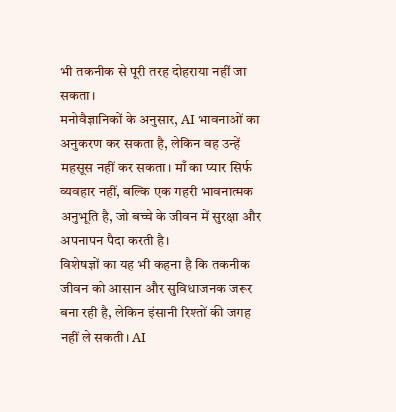भी तकनीक से पूरी तरह दोहराया नहीं जा सकता।
मनोवैज्ञानिकों के अनुसार, AI भावनाओं का अनुकरण कर सकता है, लेकिन वह उन्हें महसूस नहीं कर सकता। माँ का प्यार सिर्फ व्यवहार नहीं, बल्कि एक गहरी भावनात्मक अनुभूति है, जो बच्चे के जीवन में सुरक्षा और अपनापन पैदा करती है।
विशेषज्ञों का यह भी कहना है कि तकनीक जीवन को आसान और सुविधाजनक जरूर बना रही है, लेकिन इंसानी रिश्तों की जगह नहीं ले सकती। AI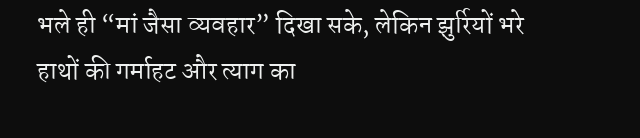भले ही “मां जैसा व्यवहार” दिखा सके, लेकिन झुर्रियों भरे हाथों की गर्माहट और त्याग का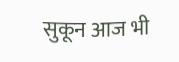सुकून आज भी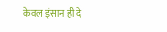केवल इंसान ही दे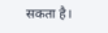सकता है।